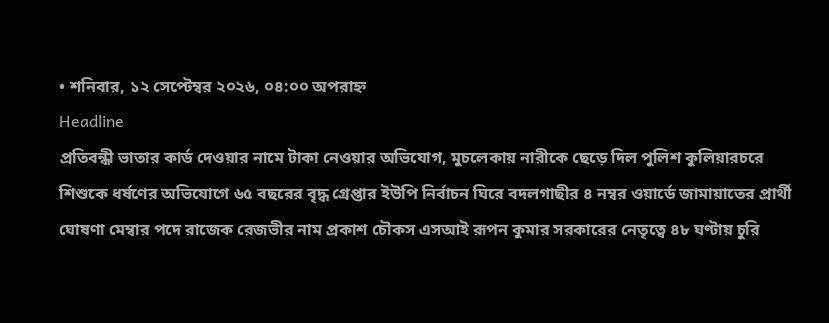• শনিবার, ১২ সেপ্টেম্বর ২০২৬, ০৪:০০ অপরাহ্ন
Headline
প্রতিবন্ধী ভাতার কার্ড দেওয়ার নামে টাকা নেওয়ার অভিযোগ, মুচলেকায় নারীকে ছেড়ে দিল পুলিশ কুলিয়ারচরে শিশুকে ধর্ষণের অভিযোগে ৬৫ বছরের বৃদ্ধ গ্রেপ্তার ইউপি নির্বাচন ঘিরে বদলগাছীর ৪ নম্বর ওয়ার্ডে জামায়াতের প্রার্থী ঘোষণা মেম্বার পদে রাজেক রেজভীর নাম প্রকাশ চৌকস এসআই রূপন কুমার সরকারের নেতৃত্বে ৪৮ ঘণ্টায় চুরি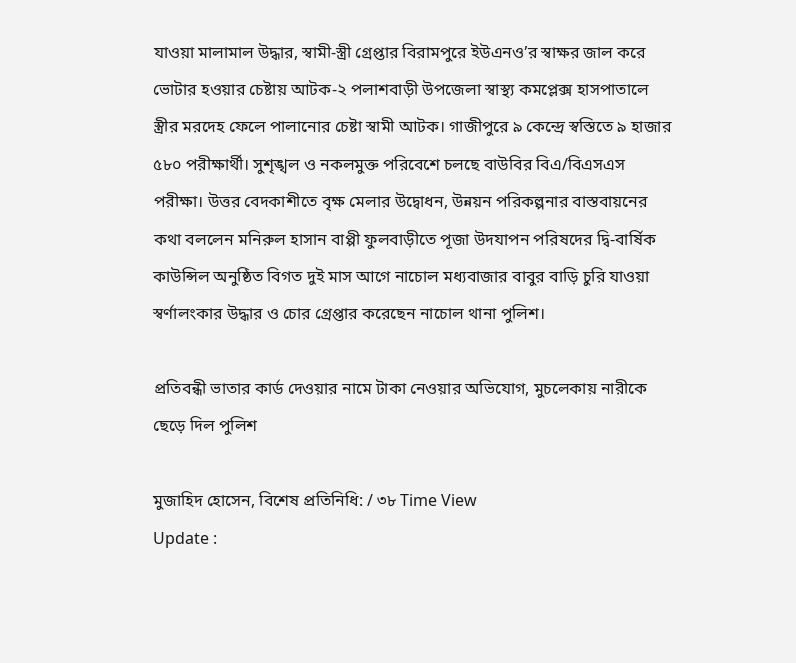যাওয়া মালামাল উদ্ধার, স্বামী-স্ত্রী গ্রেপ্তার বিরামপুরে ইউএনও’র স্বাক্ষর জাল করে ভোটার হওয়ার চেষ্টায় আটক-২ পলাশবাড়ী উপজেলা স্বাস্থ্য কমপ্লেক্স হাসপাতালে স্ত্রীর মরদেহ ফেলে পালানোর চেষ্টা স্বামী আটক। গাজীপুরে ৯ কেন্দ্রে স্বস্তিতে ৯ হাজার ৫৮০ পরীক্ষার্থী। সুশৃঙ্খল ও নকলমুক্ত পরিবেশে চলছে বাউবির বিএ/বিএসএস পরীক্ষা। উত্তর বেদকাশীতে বৃক্ষ মেলার উদ্বোধন, উন্নয়ন পরিকল্পনার বাস্তবায়নের কথা বললেন মনিরুল হাসান বাপ্পী ফুলবাড়ীতে পূজা উদযাপন পরিষদের দ্বি-বার্ষিক কাউন্সিল অনুষ্ঠিত বিগত দুই মাস আগে নাচোল মধ্যবাজার বাবুর বাড়ি চুরি যাওয়া স্বর্ণালংকার উদ্ধার ও চোর গ্রেপ্তার করেছেন নাচোল থানা পুলিশ।

প্রতিবন্ধী ভাতার কার্ড দেওয়ার নামে টাকা নেওয়ার অভিযোগ, মুচলেকায় নারীকে ছেড়ে দিল পুলিশ

মুজাহিদ হোসেন, বিশেষ প্রতিনিধি: / ৩৮ Time View
Update :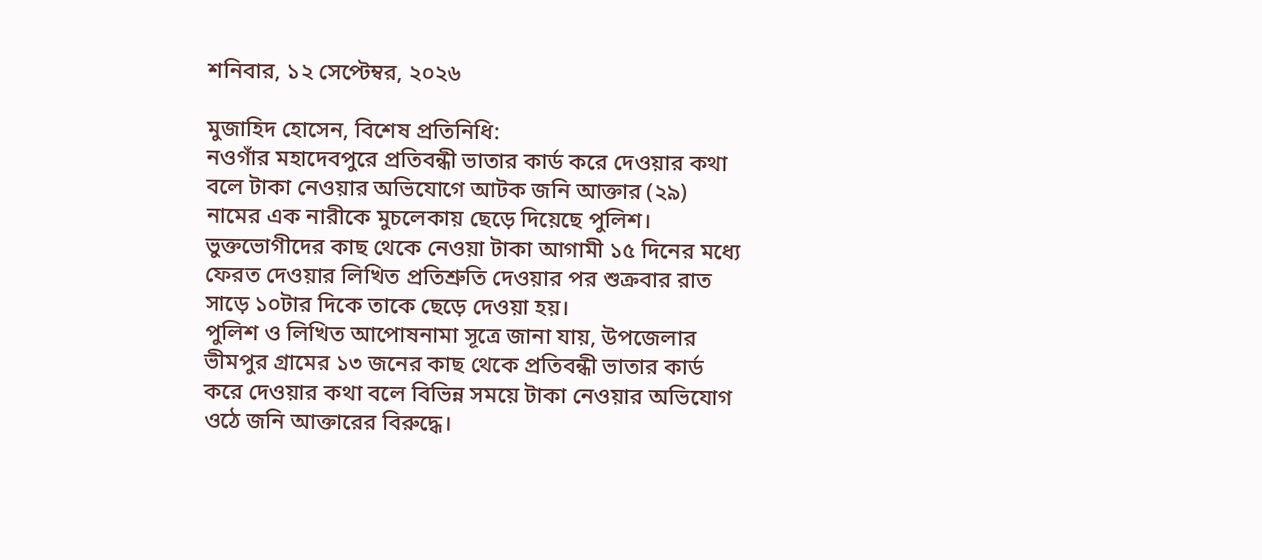শনিবার, ১২ সেপ্টেম্বর, ২০২৬

মুজাহিদ হোসেন, বিশেষ প্রতিনিধি:
নওগাঁর মহাদেবপুরে প্রতিবন্ধী ভাতার কার্ড করে দেওয়ার কথা বলে টাকা নেওয়ার অভিযোগে আটক জনি আক্তার (২৯) নামের এক নারীকে মুচলেকায় ছেড়ে দিয়েছে পুলিশ। ভুক্তভোগীদের কাছ থেকে নেওয়া টাকা আগামী ১৫ দিনের মধ্যে ফেরত দেওয়ার লিখিত প্রতিশ্রুতি দেওয়ার পর শুক্রবার রাত সাড়ে ১০টার দিকে তাকে ছেড়ে দেওয়া হয়।
পুলিশ ও লিখিত আপোষনামা সূত্রে জানা যায়, উপজেলার ভীমপুর গ্রামের ১৩ জনের কাছ থেকে প্রতিবন্ধী ভাতার কার্ড করে দেওয়ার কথা বলে বিভিন্ন সময়ে টাকা নেওয়ার অভিযোগ ওঠে জনি আক্তারের বিরুদ্ধে।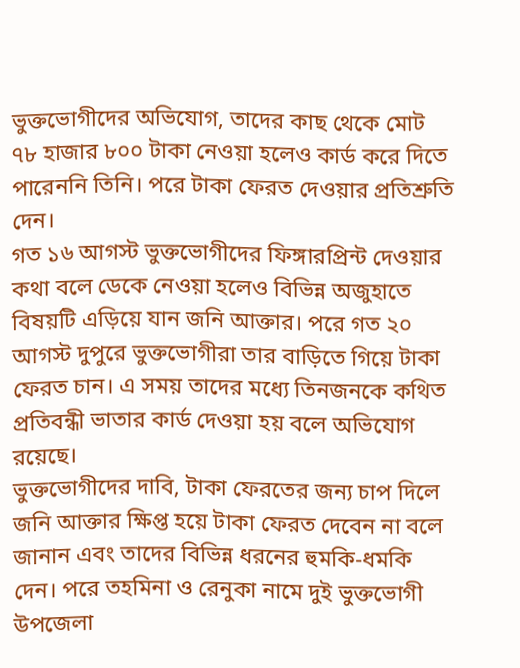ভুক্তভোগীদের অভিযোগ, তাদের কাছ থেকে মোট ৭৮ হাজার ৮০০ টাকা নেওয়া হলেও কার্ড করে দিতে পারেননি তিনি। পরে টাকা ফেরত দেওয়ার প্রতিশ্রুতি দেন।
গত ১৬ আগস্ট ভুক্তভোগীদের ফিঙ্গারপ্রিন্ট দেওয়ার কথা বলে ডেকে নেওয়া হলেও বিভিন্ন অজুহাতে বিষয়টি এড়িয়ে যান জনি আক্তার। পরে গত ২০ আগস্ট দুপুরে ভুক্তভোগীরা তার বাড়িতে গিয়ে টাকা ফেরত চান। এ সময় তাদের মধ্যে তিনজনকে কথিত প্রতিবন্ধী ভাতার কার্ড দেওয়া হয় বলে অভিযোগ রয়েছে।
ভুক্তভোগীদের দাবি, টাকা ফেরতের জন্য চাপ দিলে জনি আক্তার ক্ষিপ্ত হয়ে টাকা ফেরত দেবেন না বলে জানান এবং তাদের বিভিন্ন ধরনের হুমকি-ধমকি দেন। পরে তহমিনা ও রেনুকা নামে দুই ভুক্তভোগী উপজেলা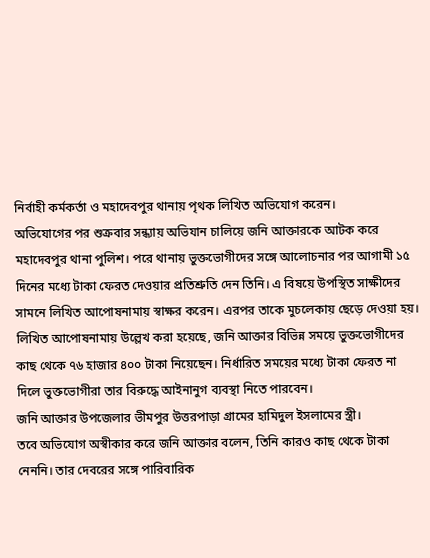নির্বাহী কর্মকর্তা ও মহাদেবপুর থানায় পৃথক লিখিত অভিযোগ করেন।
অভিযোগের পর শুক্রবার সন্ধ্যায় অভিযান চালিয়ে জনি আক্তারকে আটক করে মহাদেবপুর থানা পুলিশ। পরে থানায় ভুক্তভোগীদের সঙ্গে আলোচনার পর আগামী ১৫ দিনের মধ্যে টাকা ফেরত দেওয়ার প্রতিশ্রুতি দেন তিনি। এ বিষয়ে উপস্থিত সাক্ষীদের সামনে লিখিত আপোষনামায় স্বাক্ষর করেন। এরপর তাকে মুচলেকায় ছেড়ে দেওয়া হয়।
লিখিত আপোষনামায় উল্লেখ করা হয়েছে, জনি আক্তার বিভিন্ন সময়ে ভুক্তভোগীদের কাছ থেকে ৭৬ হাজার ৪০০ টাকা নিয়েছেন। নির্ধারিত সময়ের মধ্যে টাকা ফেরত না দিলে ভুক্তভোগীরা তার বিরুদ্ধে আইনানুগ ব্যবস্থা নিতে পারবেন।
জনি আক্তার উপজেলার ভীমপুর উত্তরপাড়া গ্রামের হামিদুল ইসলামের স্ত্রী।
তবে অভিযোগ অস্বীকার করে জনি আক্তার বলেন, তিনি কারও কাছ থেকে টাকা নেননি। তার দেবরের সঙ্গে পারিবারিক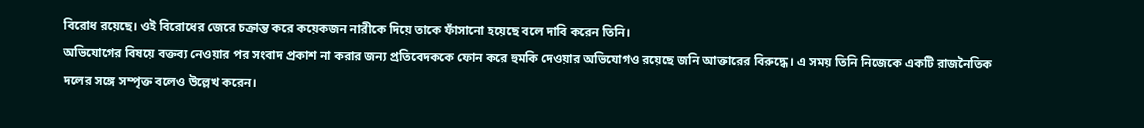বিরোধ রয়েছে। ওই বিরোধের জেরে চক্রান্ত করে কয়েকজন নারীকে দিয়ে তাকে ফাঁসানো হয়েছে বলে দাবি করেন তিনি।
অভিযোগের বিষয়ে বক্তব্য নেওয়ার পর সংবাদ প্রকাশ না করার জন্য প্রতিবেদককে ফোন করে হুমকি দেওয়ার অভিযোগও রয়েছে জনি আক্তারের বিরুদ্ধে। এ সময় তিনি নিজেকে একটি রাজনৈতিক দলের সঙ্গে সম্পৃক্ত বলেও উল্লেখ করেন।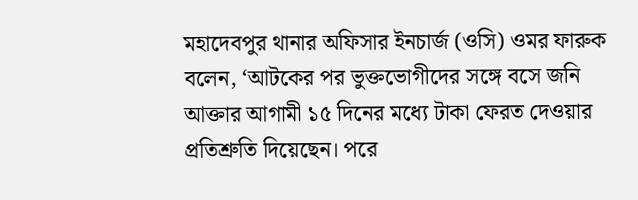মহাদেবপুর থানার অফিসার ইনচার্জ (ওসি) ওমর ফারুক বলেন, ‘আটকের পর ভুক্তভোগীদের সঙ্গে বসে জনি আক্তার আগামী ১৫ দিনের মধ্যে টাকা ফেরত দেওয়ার প্রতিশ্রুতি দিয়েছেন। পরে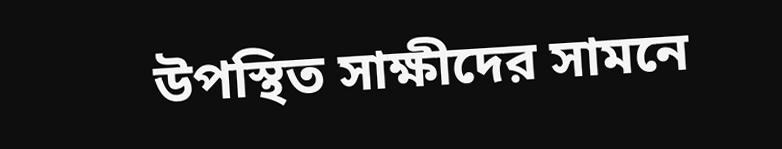উপস্থিত সাক্ষীদের সামনে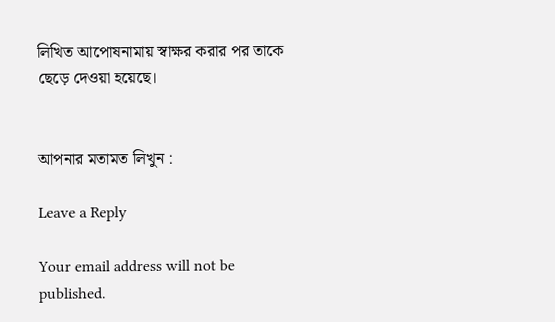লিখিত আপোষনামায় স্বাক্ষর করার পর তাকে ছেড়ে দেওয়া হয়েছে।


আপনার মতামত লিখুন :

Leave a Reply

Your email address will not be published.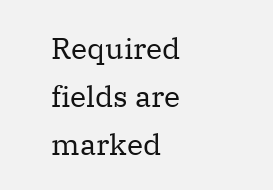Required fields are marked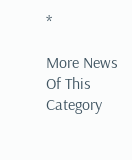*

More News Of This Category